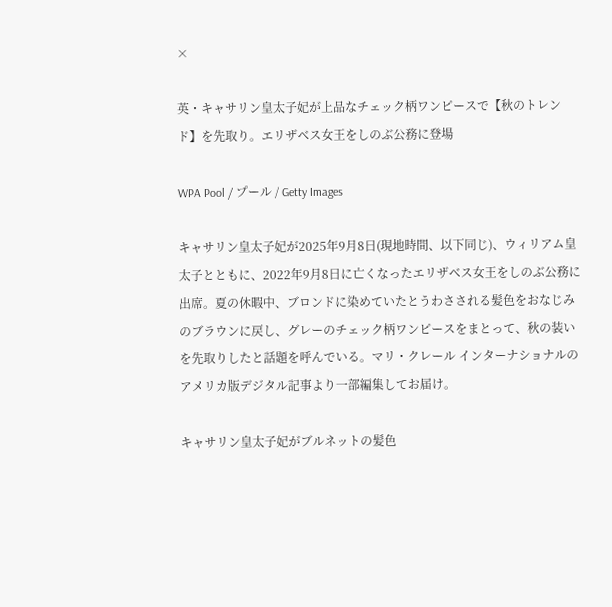×

英・キャサリン皇太子妃が上品なチェック柄ワンピースで【秋のトレンド】を先取り。エリザベス女王をしのぶ公務に登場

WPA Pool / プール / Getty Images

キャサリン皇太子妃が2025年9月8日(現地時間、以下同じ)、ウィリアム皇太子とともに、2022年9月8日に亡くなったエリザベス女王をしのぶ公務に出席。夏の休暇中、ブロンドに染めていたとうわさされる髪色をおなじみのブラウンに戻し、グレーのチェック柄ワンピースをまとって、秋の装いを先取りしたと話題を呼んでいる。マリ・クレール インターナショナルのアメリカ版デジタル記事より一部編集してお届け。

キャサリン皇太子妃がブルネットの髪色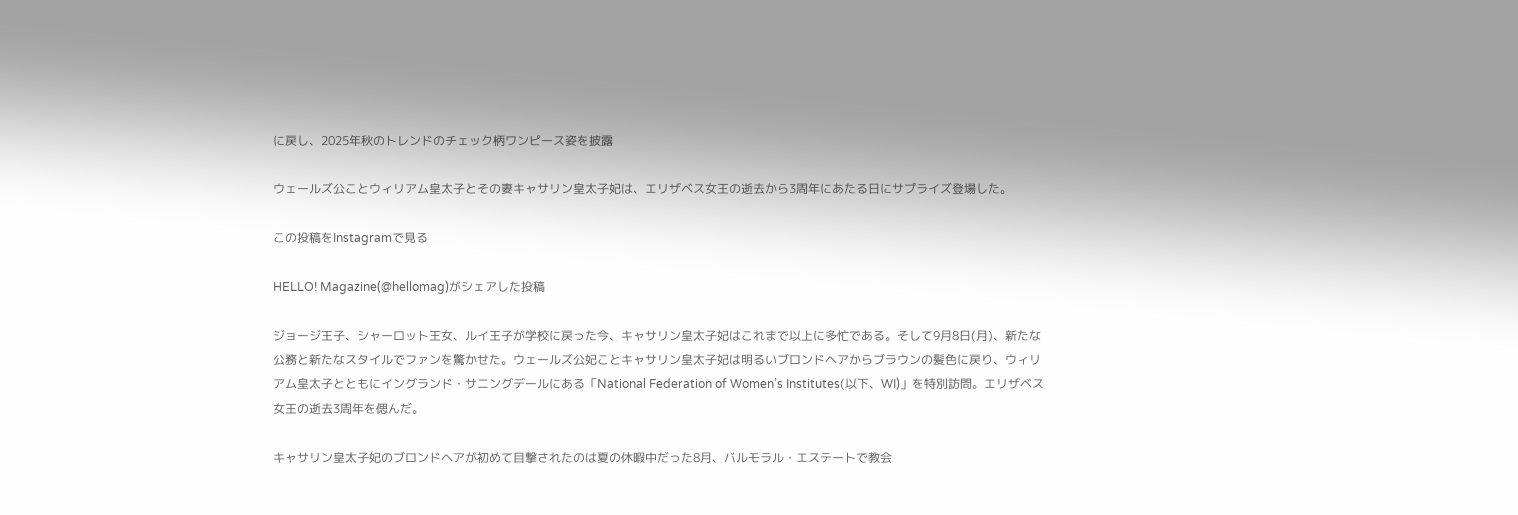に戻し、2025年秋のトレンドのチェック柄ワンピース姿を披露

ウェールズ公ことウィリアム皇太子とその妻キャサリン皇太子妃は、エリザベス女王の逝去から3周年にあたる日にサプライズ登場した。

この投稿をInstagramで見る

HELLO! Magazine(@hellomag)がシェアした投稿

ジョージ王子、シャーロット王女、ルイ王子が学校に戻った今、キャサリン皇太子妃はこれまで以上に多忙である。そして9月8日(月)、新たな公務と新たなスタイルでファンを驚かせた。ウェールズ公妃ことキャサリン皇太子妃は明るいブロンドヘアからブラウンの髪色に戻り、ウィリアム皇太子とともにイングランド・サニングデールにある「National Federation of Women’s Institutes(以下、WI)」を特別訪問。エリザベス女王の逝去3周年を偲んだ。

キャサリン皇太子妃のブロンドヘアが初めて目撃されたのは夏の休暇中だった8月、バルモラル・エステートで教会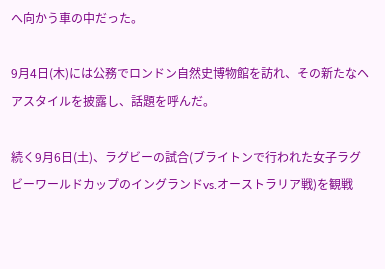へ向かう車の中だった。

9月4日(木)には公務でロンドン自然史博物館を訪れ、その新たなヘアスタイルを披露し、話題を呼んだ。

続く9月6日(土)、ラグビーの試合(ブライトンで行われた女子ラグビーワールドカップのイングランドvs.オーストラリア戦)を観戦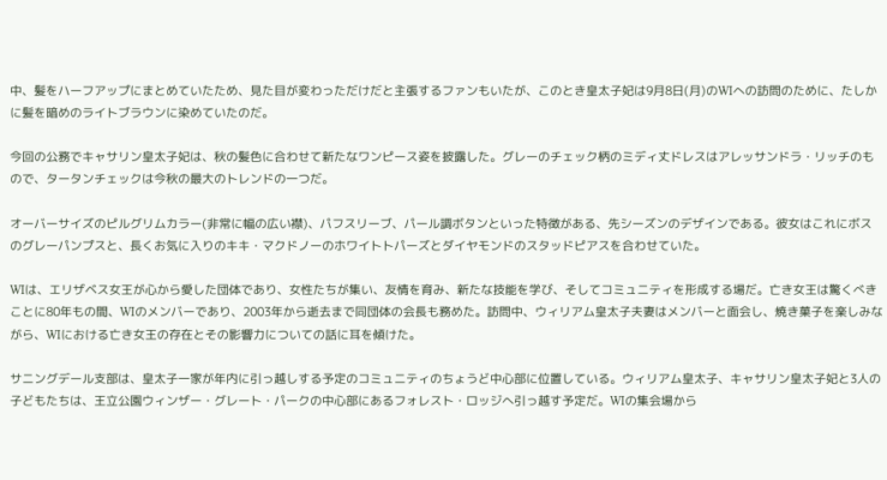中、髪をハーフアップにまとめていたため、見た目が変わっただけだと主張するファンもいたが、このとき皇太子妃は9月8日(月)のWIへの訪問のために、たしかに髪を暗めのライトブラウンに染めていたのだ。

今回の公務でキャサリン皇太子妃は、秋の髪色に合わせて新たなワンピース姿を披露した。グレーのチェック柄のミディ丈ドレスはアレッサンドラ・リッチのもので、タータンチェックは今秋の最大のトレンドの一つだ。

オーバーサイズのピルグリムカラー(非常に幅の広い襟)、パフスリーブ、パール調ボタンといった特徴がある、先シーズンのデザインである。彼女はこれにボスのグレーパンプスと、長くお気に入りのキキ・マクドノーのホワイトトパーズとダイヤモンドのスタッドピアスを合わせていた。

WIは、エリザベス女王が心から愛した団体であり、女性たちが集い、友情を育み、新たな技能を学び、そしてコミュニティを形成する場だ。亡き女王は驚くべきことに80年もの間、WIのメンバーであり、2003年から逝去まで同団体の会長も務めた。訪問中、ウィリアム皇太子夫妻はメンバーと面会し、焼き菓子を楽しみながら、WIにおける亡き女王の存在とその影響力についての話に耳を傾けた。

サニングデール支部は、皇太子一家が年内に引っ越しする予定のコミュニティのちょうど中心部に位置している。ウィリアム皇太子、キャサリン皇太子妃と3人の子どもたちは、王立公園ウィンザー・グレート・パークの中心部にあるフォレスト・ロッジへ引っ越す予定だ。WIの集会場から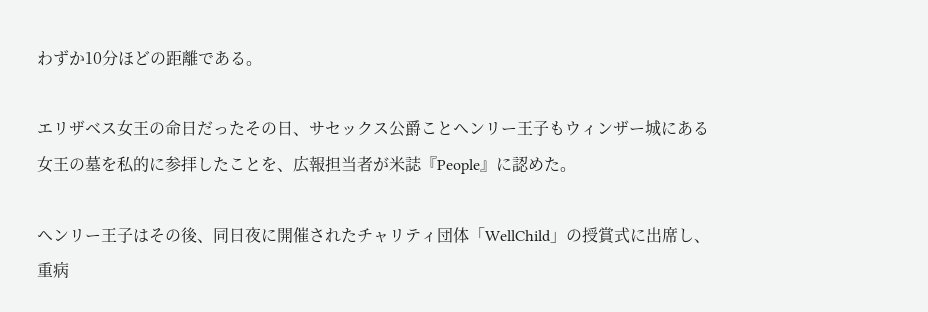わずか10分ほどの距離である。

エリザベス女王の命日だったその日、サセックス公爵ことヘンリー王子もウィンザー城にある女王の墓を私的に参拝したことを、広報担当者が米誌『People』に認めた。

ヘンリー王子はその後、同日夜に開催されたチャリティ団体「WellChild」の授賞式に出席し、重病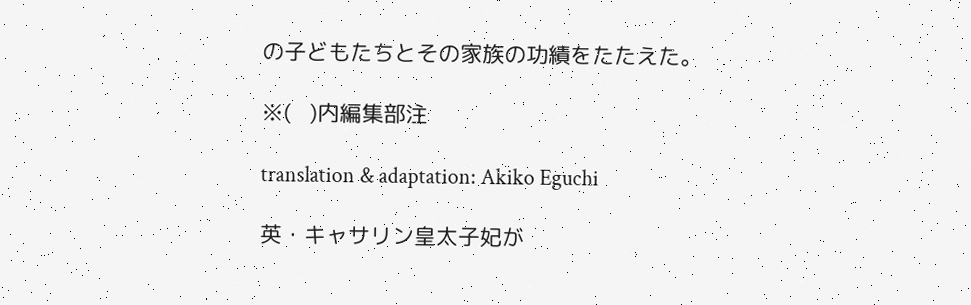の子どもたちとその家族の功績をたたえた。

※(   )内編集部注

translation & adaptation: Akiko Eguchi

英・キャサリン皇太子妃が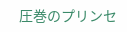圧巻のプリンセ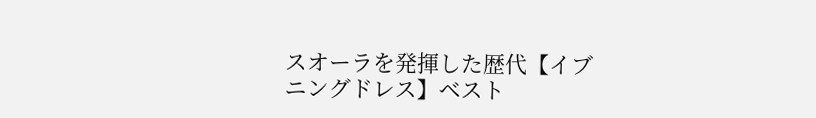スオーラを発揮した歴代【イブニングドレス】ベスト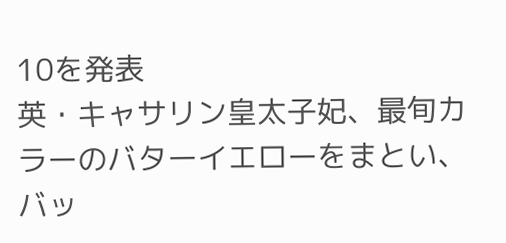10を発表
英・キャサリン皇太子妃、最旬カラーのバターイエローをまとい、バッ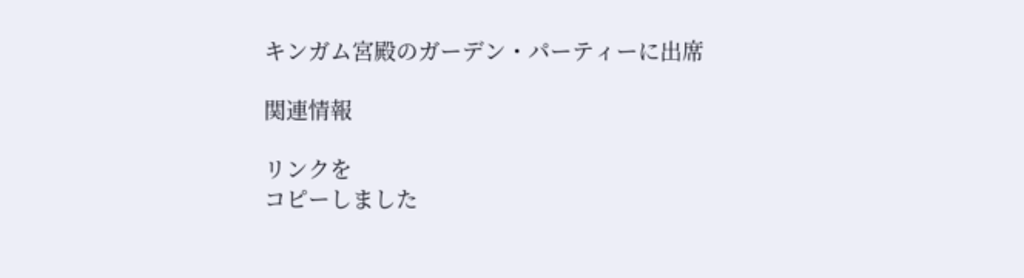キンガム宮殿のガーデン・パーティーに出席

関連情報

リンクを
コピーしました